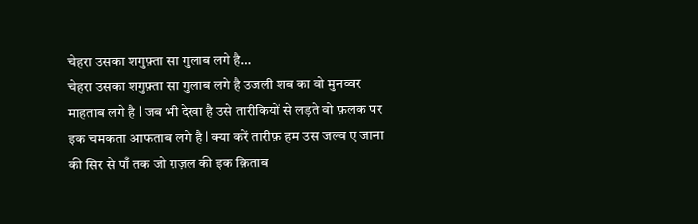चेहरा उसका शगुफ़्ता सा गुलाब लगे है…
चेहरा उसका शगुफ़्ता सा गुलाब लगे है उजली शब का वो मुनव्वर माहताब लगे है l जब भी देखा है उसे तारीकियों से लड़ते वो फ़लक पर इक चमकता आफताब लगे है l क्या करें तारीफ़ हम उस जल्व ए जाना की सिर से पाँ तक जो ग़ज़ल की इक क़िताब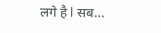लगे है l सब…